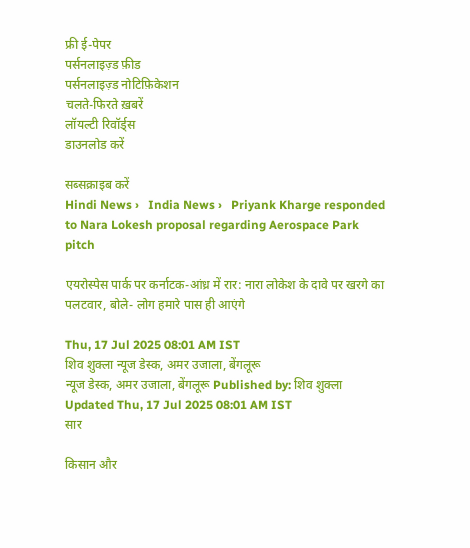फ्री ई-पेपर
पर्सनलाइज़्ड फ़ीड
पर्सनलाइज़्ड नोटिफ़िकेशन
चलते-फिरते ख़बरें
लॉयल्टी रिवॉर्ड्स
डाउनलोड करें

सब्सक्राइब करें
Hindi News ›   India News ›   Priyank Kharge responded to Nara Lokesh proposal regarding Aerospace Park pitch

एयरोस्पेस पार्क पर कर्नाटक-आंध्र में रार: नारा लोकेश के दावे पर खरगे का पलटवार, बोले- लोग हमारे पास ही आएंगे

Thu, 17 Jul 2025 08:01 AM IST
शिव शुक्ला न्यूज डेस्क, अमर उजाला, बेंगलूरू
न्यूज डेस्क, अमर उजाला, बेंगलूरू Published by: शिव शुक्ला Updated Thu, 17 Jul 2025 08:01 AM IST
सार

किसान और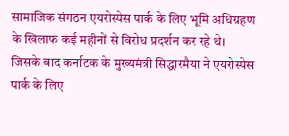सामाजिक संगठन एयरोस्पेस पार्क के लिए भूमि अधिग्रहण के खिलाफ कई महीनों से विरोध प्रदर्शन कर रहे थे। जिसके बाद कर्नाटक के मुख्यमंत्री सिद्धारमैया ने एयरोस्पेस पार्क के लिए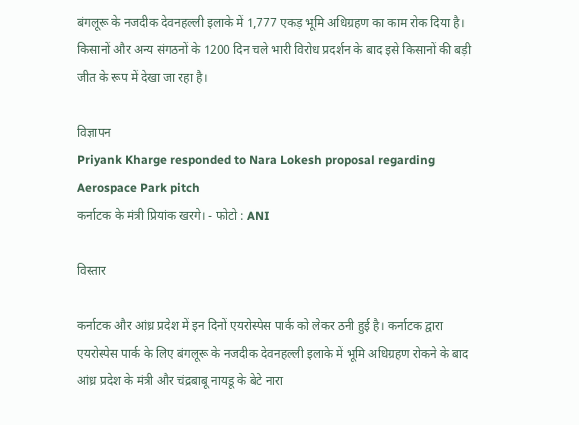बंगलूरू के नजदीक देवनहल्ली इलाके में 1,777 एकड़ भूमि अधिग्रहण का काम रोक दिया है। किसानों और अन्य संगठनों के 1200 दिन चले भारी विरोध प्रदर्शन के बाद इसे किसानों की बड़ी जीत के रूप में देखा जा रहा है।

विज्ञापन
Priyank Kharge responded to Nara Lokesh proposal regarding Aerospace Park pitch
कर्नाटक के मंत्री प्रियांक खरगे। - फोटो : ANI

विस्तार

कर्नाटक और आंध्र प्रदेश में इन दिनों एयरोस्पेस पार्क को लेकर ठनी हुई है। कर्नाटक द्वारा एयरोस्पेस पार्क के लिए बंगलूरू के नजदीक देवनहल्ली इलाके में भूमि अधिग्रहण रोकने के बाद आंध्र प्रदेश के मंत्री और चंद्रबाबू नायडू के बेटे नारा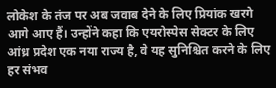लोकेश के तंज पर अब जवाब देने के लिए प्रियांक खरगे आगे आए हैं। उन्होंने कहा कि एयरोस्पेस सेक्टर के लिए आंध्र प्रदेश एक नया राज्य है, वे यह सुनिश्चित करने के लिए हर संभव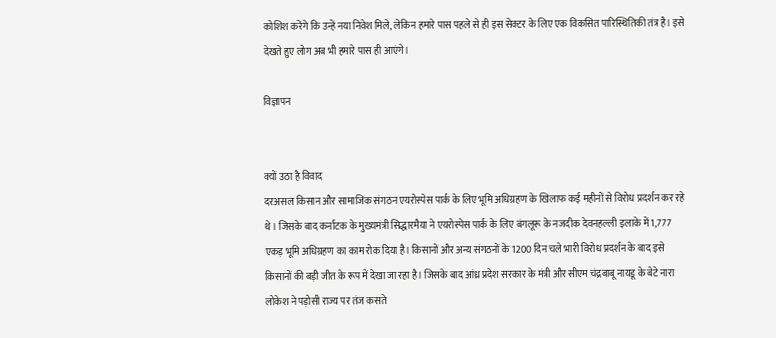कोशिश करेंगे कि उन्हें नया निवेश मिले, लेकिन हमारे पास पहले से ही इस सेक्टर के लिए एक विकसित पारिस्थितिकी तंत्र है। इसे देखते हुए लोग अब भी हमारे पास ही आएंगे।

विज्ञापन


क्यों उठा है विवाद
दरअसल किसान और सामाजिक संगठन एयरोस्पेस पार्क के लिए भूमि अधिग्रहण के खिलाफ कई महीनों से विरोध प्रदर्शन कर रहे थे। जिसके बाद कर्नाटक के मुख्यमंत्री सिद्धारमैया ने एयरोस्पेस पार्क के लिए बंगलूरू के नजदीक देवनहल्ली इलाके में 1,777 एकड़ भूमि अधिग्रहण का काम रोक दिया है। किसानों और अन्य संगठनों के 1200 दिन चले भारी विरोध प्रदर्शन के बाद इसे किसानों की बड़ी जीत के रूप में देखा जा रहा है। जिसके बाद आंध्र प्रदेश सरकार के मंत्री और सीएम चंद्रबाबू नायडू के बेटे नारा लोकेश ने पड़ोसी राज्य पर तंज कसते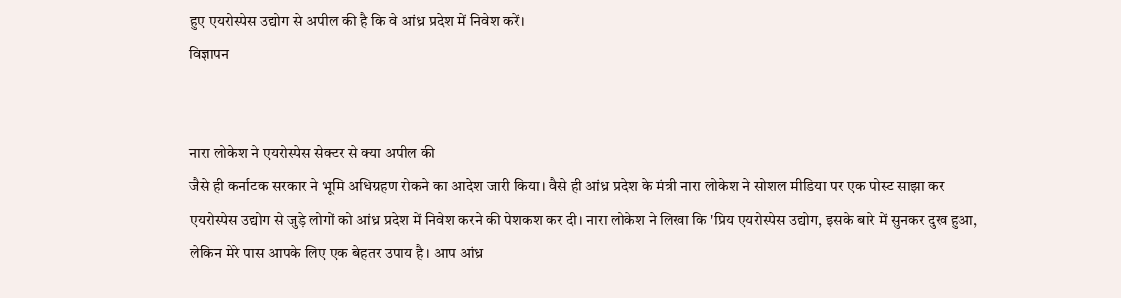हुए एयरोस्पेस उद्योग से अपील की है कि वे आंध्र प्रदेश में निवेश करें।
विज्ञापन


नारा लोकेश ने एयरोस्पेस सेक्टर से क्या अपील की
जैसे ही कर्नाटक सरकार ने भूमि अधिग्रहण रोकने का आदेश जारी किया। वैसे ही आंध्र प्रदेश के मंत्री नारा लोकेश ने सोशल मीडिया पर एक पोस्ट साझा कर एयरोस्पेस उद्योग से जुड़े लोगों को आंध्र प्रदेश में निवेश करने की पेशकश कर दी। नारा लोकेश ने लिखा कि 'प्रिय एयरोस्पेस उद्योग, इसके बारे में सुनकर दुख हुआ, लेकिन मेरे पास आपके लिए एक बेहतर उपाय है। आप आंध्र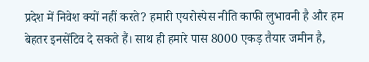प्रदेश में निवेश क्यों नहीं करते? हमारी एयरोस्पेस नीति काफी लुभावनी है और हम बेहतर इनसेंटिव दे सकते हैं। साथ ही हमारे पास 8000 एकड़ तैयार जमीन है,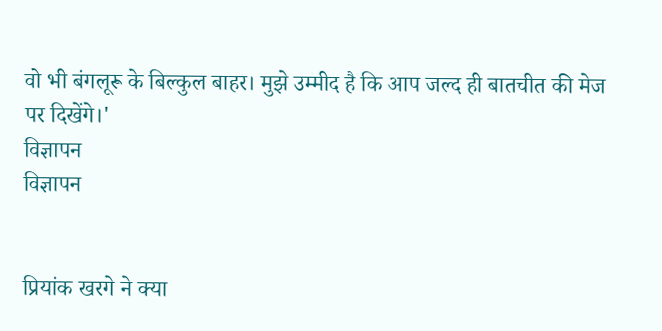वो भी बंगलूरू के बिल्कुल बाहर। मुझे उम्मीद है कि आप जल्द ही बातचीत की मेज पर दिखेंगे।'
विज्ञापन
विज्ञापन


प्रियांक खरगे ने क्या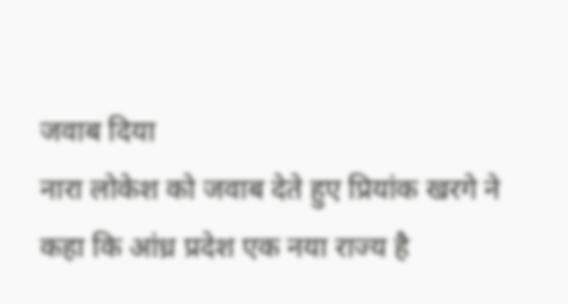जवाब दिया
नारा लोकेश को जवाब देते हुए प्रियांक खरगे ने कहा कि आंध्र प्रदेश एक नया राज्य है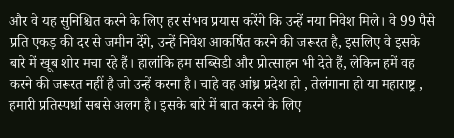और वे यह सुनिश्चित करने के लिए हर संभव प्रयास करेंगे कि उन्हें नया निवेश मिले। वे 99 पैसे प्रति एकड़ की दर से जमीन देंगे, उन्हें निवेश आकर्षित करने की जरूरत है, इसलिए वे इसके बारे में खूब शोर मचा रहे हैं। हालांकि हम सब्सिडी और प्रोत्साहन भी देते हैं, लेकिन हमें वह करने की जरूरत नहीं है जो उन्हें करना है। चाहे वह आंध्र प्रदेश हो , तेलंगाना हो या महाराष्ट्र , हमारी प्रतिस्पर्धा सबसे अलग है। इसके बारे में बात करने के लिए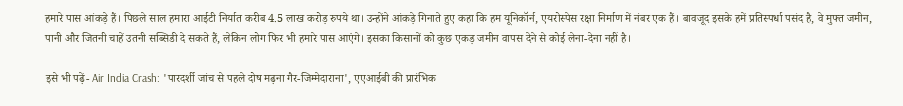हमारे पास आंकड़े हैं। पिछले साल हमारा आईटी निर्यात करीब 4.5 लाख करोड़ रुपये था। उन्होंने आंकड़े गिनाते हुए कहा कि हम यूनिकॉर्न, एयरोस्पेस रक्षा निर्माण में नंबर एक हैं। बावजूद इसके हमें प्रतिस्पर्धा पसंद है, वे मुफ्त जमीन, पानी और जितनी चाहें उतनी सब्सिडी दे सकते हैं, लेकिन लोग फिर भी हमारे पास आएंगे। इसका किसानों को कुछ एकड़ जमीन वापस देने से कोई लेना-देना नहीं है।

इसे भी पढ़ें- Air India Crash: 'पारदर्शी जांच से पहले दोष मढ़ना गैर-जिम्मेदाराना', एएआईबी की प्रारंभिक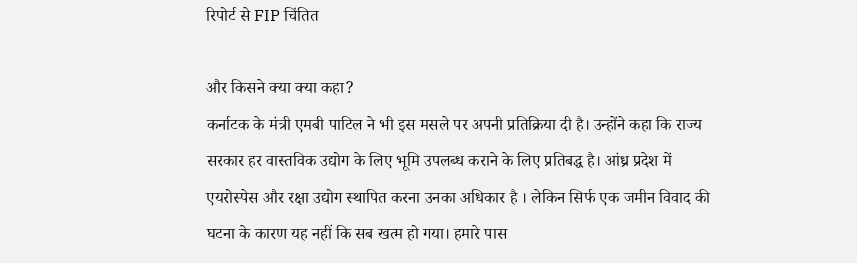रिपोर्ट से FIP चिंतित

और किसने क्या क्या कहा?
कर्नाटक के मंत्री एमबी पाटिल ने भी इस मसले पर अपनी प्रतिक्रिया दी है। उन्होंने कहा कि राज्य सरकार हर वास्तविक उद्योग के लिए भूमि उपलब्ध कराने के लिए प्रतिबद्ध है। आंध्र प्रदेश में एयरोस्पेस और रक्षा उद्योग स्थापित करना उनका अधिकार है । लेकिन सिर्फ एक जमीन विवाद की घटना के कारण यह नहीं कि सब खत्म हो गया। हमारे पास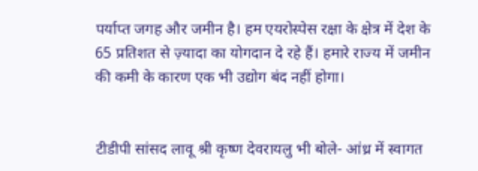पर्याप्त जगह और जमीन है। हम एयरोस्पेस रक्षा के क्षेत्र में देश के 65 प्रतिशत से ज़्यादा का योगदान दे रहे हैं। हमारे राज्य में जमीन की कमी के कारण एक भी उद्योग बंद नहीं होगा।


टीडीपी सांसद लावू श्री कृष्ण देवरायलु भी बोले- आंध्र में स्वागत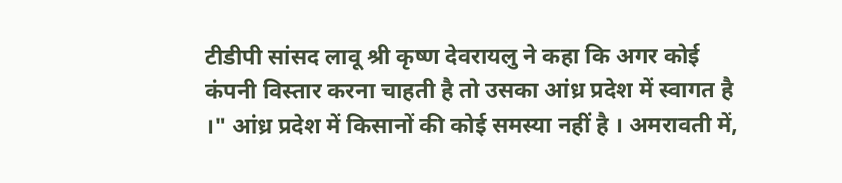टीडीपी सांसद लावू श्री कृष्ण देवरायलु ने कहा कि अगर कोई कंपनी विस्तार करना चाहती है तो उसका आंध्र प्रदेश में स्वागत है ।" आंध्र प्रदेश में किसानों की कोई समस्या नहीं है । अमरावती में,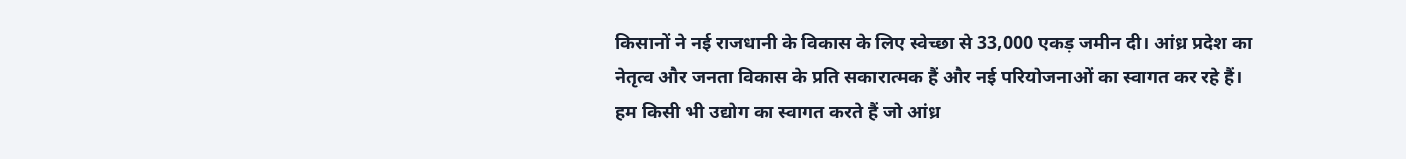किसानों ने नई राजधानी के विकास के लिए स्वेच्छा से 33,000 एकड़ जमीन दी। आंध्र प्रदेश का नेतृत्व और जनता विकास के प्रति सकारात्मक हैं और नई परियोजनाओं का स्वागत कर रहे हैं। हम किसी भी उद्योग का स्वागत करते हैं जो आंध्र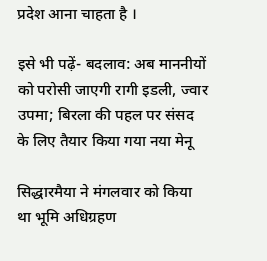प्रदेश आना चाहता है ।

इसे भी पढ़ें- बदलाव: अब माननीयों को परोसी जाएगी रागी इडली, ज्वार उपमा; बिरला की पहल पर संसद के लिए तैयार किया गया नया मेनू

सिद्धारमैया ने मंगलवार को किया था भूमि अधिग्रहण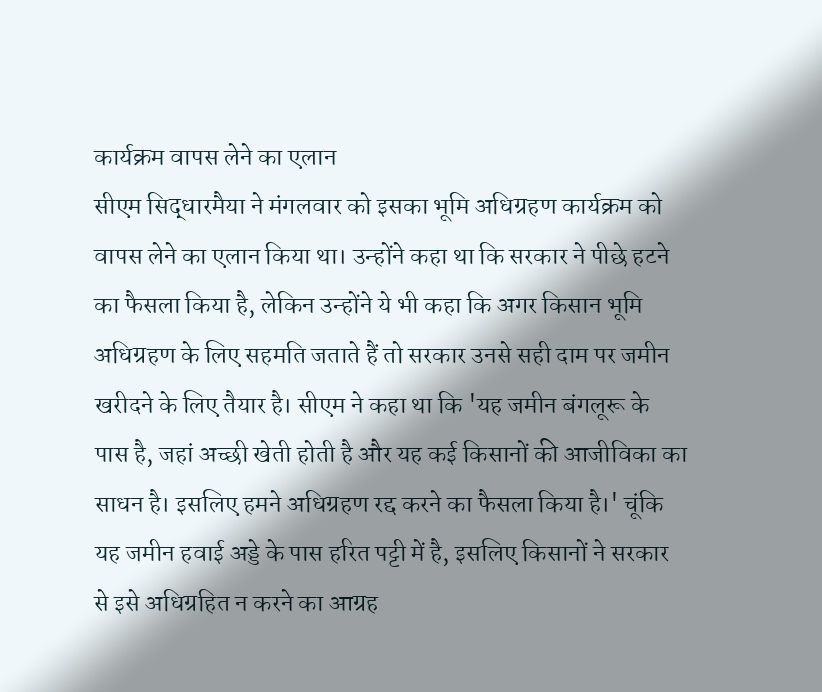कार्यक्रम वापस लेने का एलान
सीएम सिद्धारमैया ने मंगलवार को इसका भूमि अधिग्रहण कार्यक्रम को वापस लेने का एलान किया था। उन्होंने कहा था कि सरकार ने पीछे हटने का फैसला किया है, लेकिन उन्होंने ये भी कहा कि अगर किसान भूमि अधिग्रहण के लिए सहमति जताते हैं तो सरकार उनसे सही दाम पर जमीन खरीदने के लिए तैयार है। सीएम ने कहा था कि 'यह जमीन बंगलूरू के पास है, जहां अच्छी खेती होती है और यह कई किसानों की आजीविका का साधन है। इसलिए हमने अधिग्रहण रद्द करने का फैसला किया है।' चूंकि यह जमीन हवाई अड्डे के पास हरित पट्टी में है, इसलिए किसानों ने सरकार से इसे अधिग्रहित न करने का आग्रह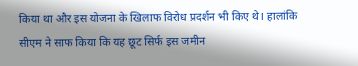किया था और इस योजना के खिलाफ विरोध प्रदर्शन भी किए थे। हालांकि सीएम ने साफ किया कि यह छूट सिर्फ इस जमीन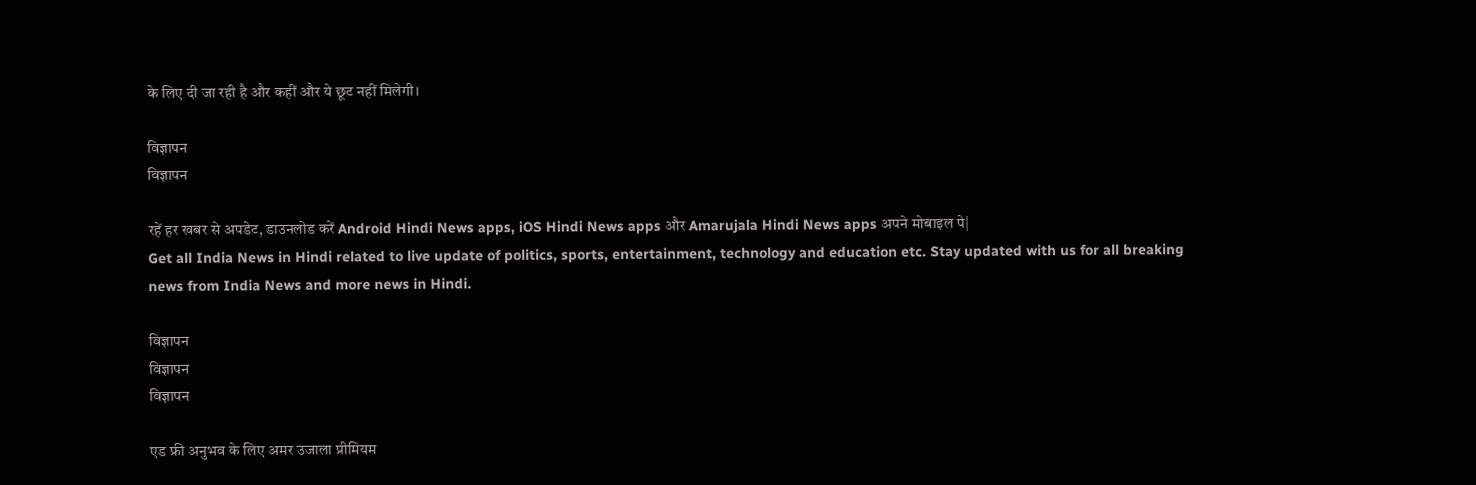के लिए दी जा रही है और कहीं और ये छूट नहीं मिलेगी।

विज्ञापन
विज्ञापन

रहें हर खबर से अपडेट, डाउनलोड करें Android Hindi News apps, iOS Hindi News apps और Amarujala Hindi News apps अपने मोबाइल पे|
Get all India News in Hindi related to live update of politics, sports, entertainment, technology and education etc. Stay updated with us for all breaking news from India News and more news in Hindi.

विज्ञापन
विज्ञापन
विज्ञापन

एड फ्री अनुभव के लिए अमर उजाला प्रीमियम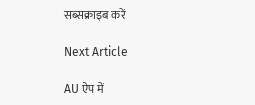सब्सक्राइब करें

Next Article

AU ऐप में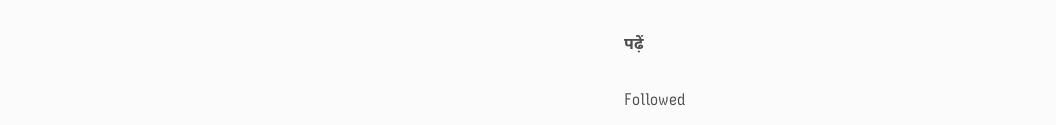पढ़ें

Followed